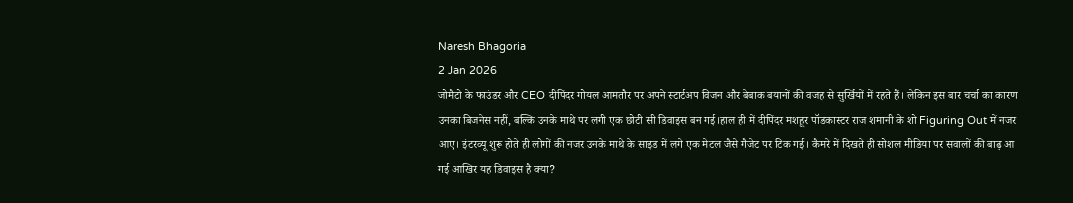Naresh Bhagoria
2 Jan 2026
जोमैटो के फाउंडर और CEO दीपिंदर गोयल आमतौर पर अपने स्टार्टअप विजन और बेबाक बयानों की वजह से सुर्खियों में रहते हैं। लेकिन इस बार चर्चा का कारण उनका बिजनेस नहीं, बल्कि उनके माथे पर लगी एक छोटी सी डिवाइस बन गई।हाल ही में दीपिंदर मशहूर पॉडकास्टर राज शमानी के शो Figuring Out में नजर आए। इंटरव्यू शुरू होते ही लोगों की नजर उनके माथे के साइड में लगे एक मेटल जैसे गैजेट पर टिक गई। कैमरे में दिखते ही सोशल मीडिया पर सवालों की बाढ़ आ गई आखिर यह डिवाइस है क्या?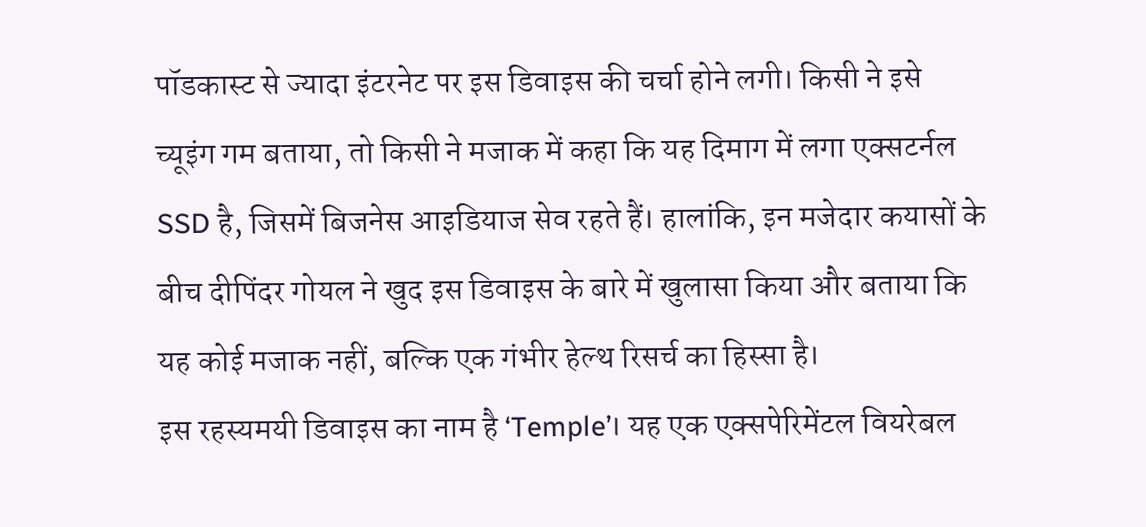पॉडकास्ट से ज्यादा इंटरनेट पर इस डिवाइस की चर्चा होने लगी। किसी ने इसे च्यूइंग गम बताया, तो किसी ने मजाक में कहा कि यह दिमाग में लगा एक्सटर्नल SSD है, जिसमें बिजनेस आइडियाज सेव रहते हैं। हालांकि, इन मजेदार कयासों के बीच दीपिंदर गोयल ने खुद इस डिवाइस के बारे में खुलासा किया और बताया कि यह कोई मजाक नहीं, बल्कि एक गंभीर हेल्थ रिसर्च का हिस्सा है।
इस रहस्यमयी डिवाइस का नाम है ‘Temple’। यह एक एक्सपेरिमेंटल वियरेबल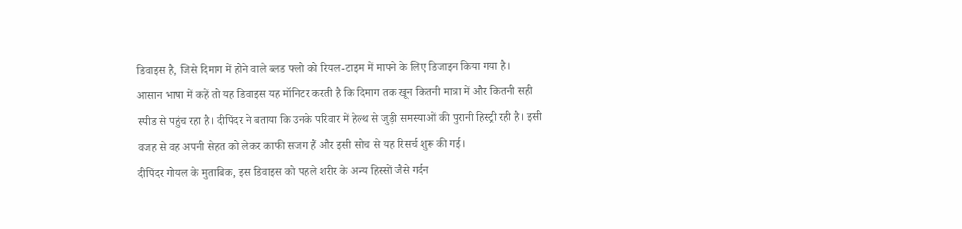डिवाइस है, जिसे दिमाग में होने वाले ब्लड फ्लो को रियल-टाइम में मापने के लिए डिजाइन किया गया है।
आसान भाषा में कहें तो यह डिवाइस यह मॉनिटर करती है कि दिमाग तक खून कितनी मात्रा में और कितनी सही स्पीड से पहुंच रहा है। दीपिंदर ने बताया कि उनके परिवार में हेल्थ से जुड़ी समस्याओं की पुरानी हिस्ट्री रही है। इसी वजह से वह अपनी सेहत को लेकर काफी सजग हैं और इसी सोच से यह रिसर्च शुरू की गई।
दीपिंदर गोयल के मुताबिक, इस डिवाइस को पहले शरीर के अन्य हिस्सों जैसे गर्दन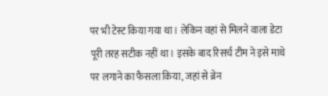पर भी टेस्ट किया गया था। लेकिन वहां से मिलने वाला डेटा पूरी तरह सटीक नहीं था। इसके बाद रिसर्च टीम ने इसे माथे पर लगाने का फैसला किया, जहां से ब्रेन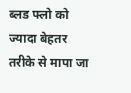ब्लड फ्लो को ज्यादा बेहतर तरीके से मापा जा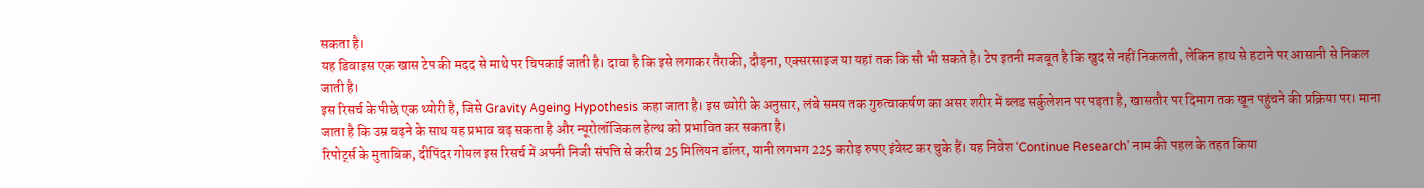सकता है।
यह डिवाइस एक खास टेप की मदद से माथे पर चिपकाई जाती है। दावा है कि इसे लगाकर तैराकी, दौड़ना, एक्सरसाइज या यहां तक कि सौ भी सकते है। टेप इतनी मजबूत है कि खुद से नहीं निकलती, लेकिन हाथ से हटाने पर आसानी से निकल जाती है।
इस रिसर्च के पीछे एक थ्योरी है, जिसे Gravity Ageing Hypothesis कहा जाता है। इस थ्योरी के अनुसार, लंबे समय तक गुरुत्वाकर्षण का असर शरीर में ब्लड सर्कुलेशन पर पड़ता है, खासतौर पर दिमाग तक खून पहुंचने की प्रक्रिया पर। माना जाता है कि उम्र बढ़ने के साथ यह प्रभाव बढ़ सकता है और न्यूरोलॉजिकल हेल्थ को प्रभावित कर सकता है।
रिपोर्ट्स के मुताबिक, दीपिंदर गोयल इस रिसर्च में अपनी निजी संपत्ति से करीब 25 मिलियन डॉलर, यानी लगभग 225 करोड़ रुपए इंवेस्ट कर चुके हैं। यह निवेश ‘Continue Research’ नाम की पहल के तहत किया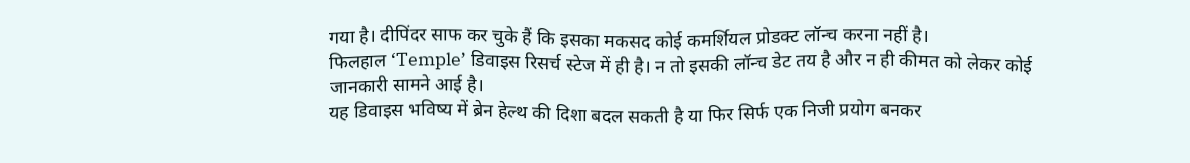गया है। दीपिंदर साफ कर चुके हैं कि इसका मकसद कोई कमर्शियल प्रोडक्ट लॉन्च करना नहीं है।
फिलहाल ‘Temple’ डिवाइस रिसर्च स्टेज में ही है। न तो इसकी लॉन्च डेट तय है और न ही कीमत को लेकर कोई जानकारी सामने आई है।
यह डिवाइस भविष्य में ब्रेन हेल्थ की दिशा बदल सकती है या फिर सिर्फ एक निजी प्रयोग बनकर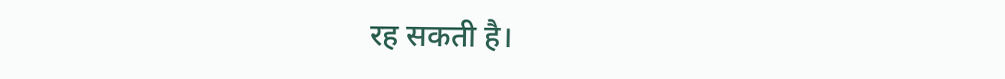रह सकती है।